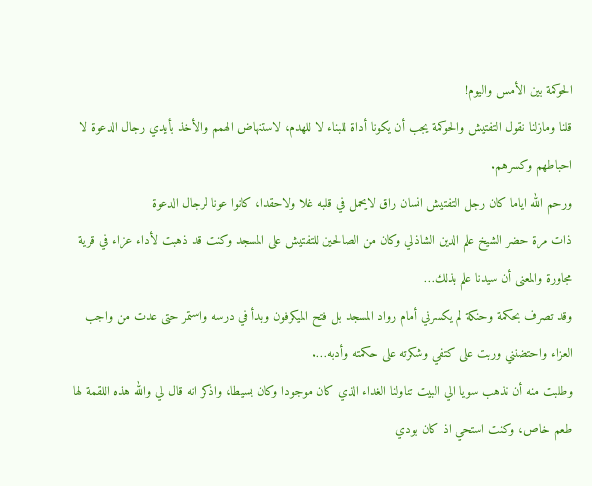الحوكمة بين الأمس واليوم!
قلنا ومازلنا نقول التفتيش والحوكمة يجب أن يكونا أداة للبناء لا للهدم، لاستنهاض الهمم والأخذ بأيدي رجال الدعوة لا احباطهم وكسرهم.
ورحم الله اياما كان رجل التفتيش انسان راق لايحمل في قلبه غلا ولاحقدا، كانوا عونا لرجال الدعوة
ذات مرة حضر الشيخ علم الدين الشاذلي وكان من الصالحين للتفتيش على المسجد وكنت قد ذهبت لأداء عزاء في قرية مجاورة والمعنى أن سيدنا علم بذلك…
وقد تصرف بحكمة وحنكة لم يكسرني أمام رواد المسجد بل فتح الميكرفون وبدأ في درسه واستمر حتى عدت من واجب العزاء واحتضنني وربت على كتفي وشكرته على حكمته وأدبه….
وطلبت منه أن نذهب سويا الي البيت تناولنا الغداء الذي كان موجودا وكان بسيطا، واذكر انه قال لي والله هذه اللقمة لها طعم خاص، وكنت استحي اذ كان بودي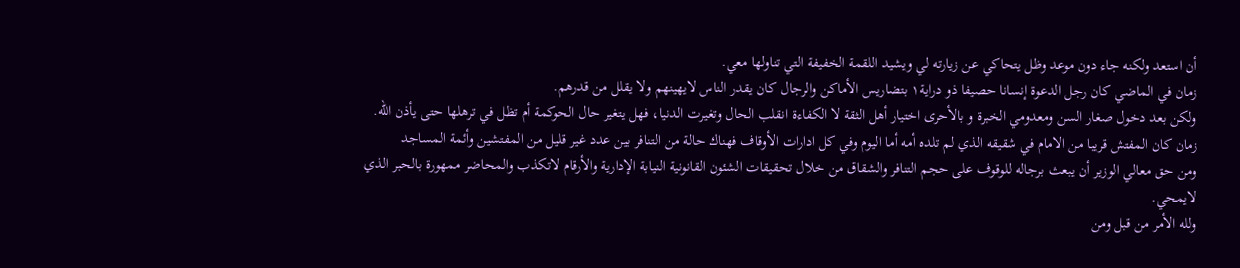أن استعد ولكنه جاء دون موعد وظل يتحاكي عن زيارته لي ويشيد اللقمة الخفيفة التي تناولها معي.
زمان في الماضي كان رجل الدعوة إنسانا حصيفا ذو دراية١ بتضاريس الأماكن والرجال كان يقدر الناس لايهينهم ولا يقلل من قدرهم.
ولكن بعد دخول صغار السن ومعدومي الخبرة و بالأحرى اختيار أهل الثقة لا الكفاءة انقلب الحال وتغيرت الدنيا، فهل يتغير حال الحوكمة أم تظل في ترهلها حتى يأذن الله.
زمان كان المفتش قريبا من الامام في شقيقه الذي لم تلده أمه أما اليوم وفي كل ادارات الأوقاف فهناك حالة من التنافر بين عدد غير قليل من المفتشين وأئمة المساجد
ومن حق معالي الوزير أن يبعث برجاله للوقوف على حجم التنافر والشقاق من خلال تحقيقات الشئون القانونية النيابة الإدارية والأرقام لاتكذب والمحاضر ممهورة بالحبر الذي لايمحي.
ولله الأمر من قبل ومن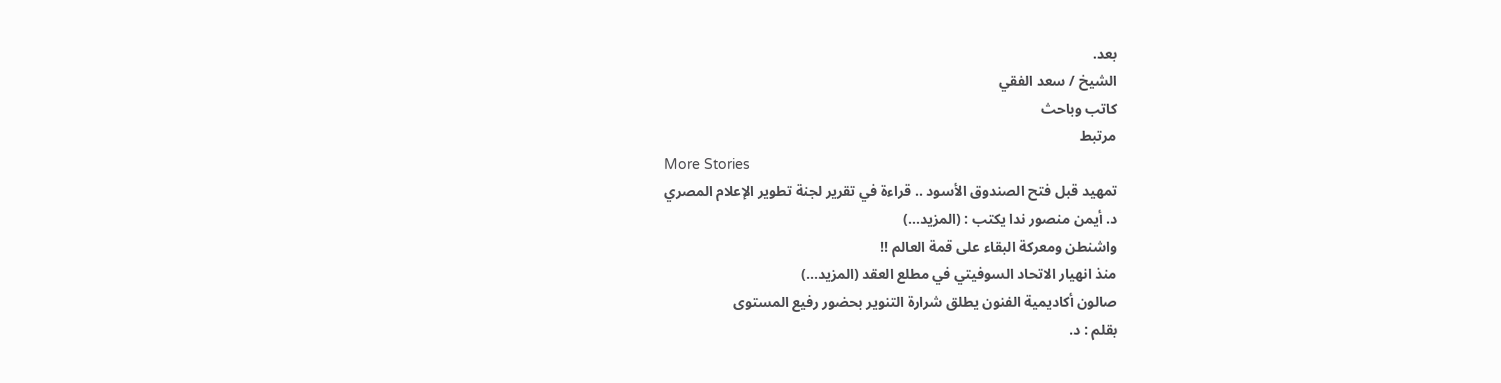بعد.
الشيخ / سعد الفقي
كاتب وباحث
مرتبط
More Stories
تمهيد قبل فتح الصندوق الأسود .. قراءة في تقرير لجنة تطوير الإعلام المصري
د. أيمن منصور ندا يكتب : (المزيد…)
واشنطن ومعركة البقاء على قمة العالم !!
منذ انهيار الاتحاد السوفيتي في مطلع العقد (المزيد…)
صالون أكاديمية الفنون يطلق شرارة التنوير بحضور رفيع المستوى
بقلم : د.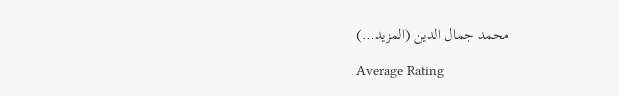محمد جمال الدين (المزيد…)

Average Rating